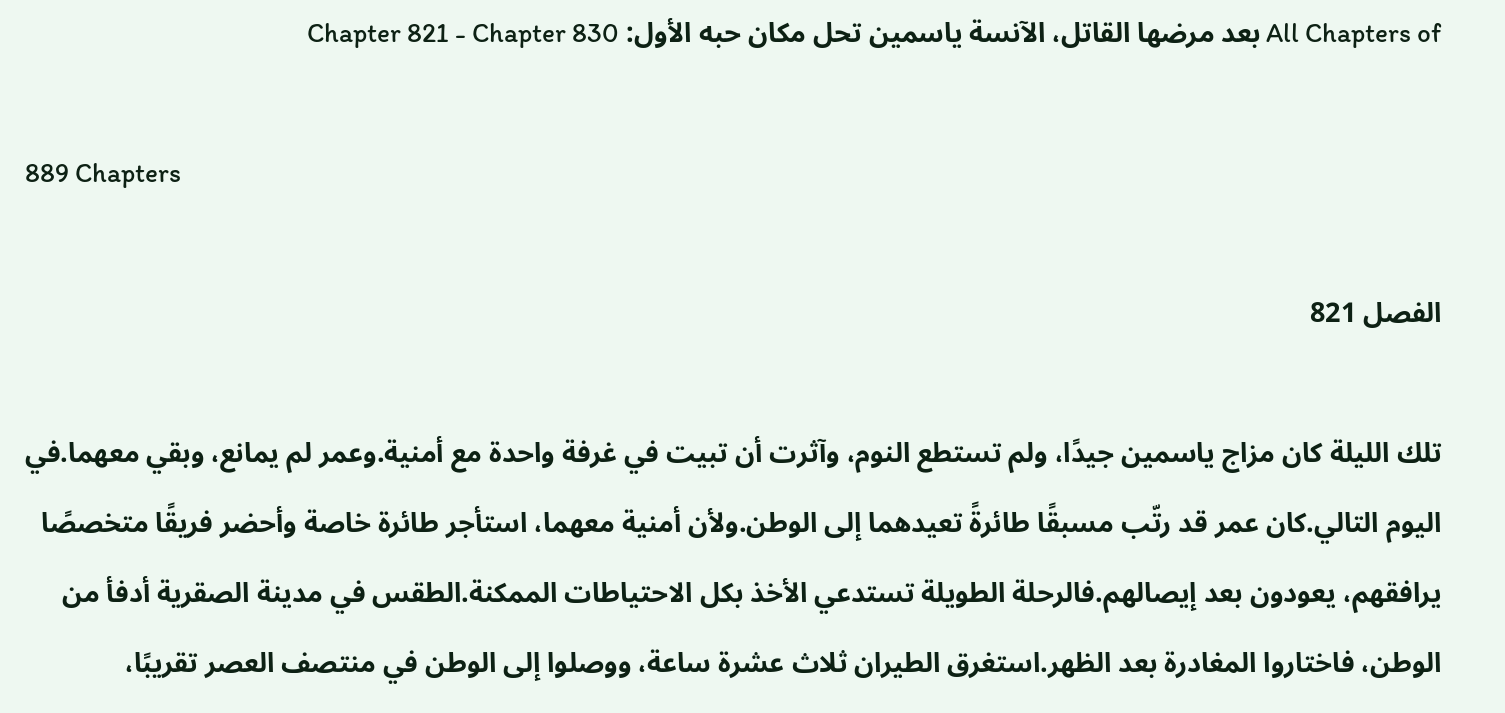All Chapters of بعد مرضها القاتل، الآنسة ياسمين تحل مكان حبه الأول: Chapter 821 - Chapter 830

889 Chapters

الفصل 821

تلك الليلة كان مزاج ياسمين جيدًا، ولم تستطع النوم، وآثرت أن تبيت في غرفة واحدة مع أمنية.وعمر لم يمانع، وبقي معهما.في اليوم التالي.كان عمر قد رتّب مسبقًا طائرةً تعيدهما إلى الوطن.ولأن أمنية معهما، استأجر طائرة خاصة وأحضر فريقًا متخصصًا يرافقهم، يعودون بعد إيصالهم.فالرحلة الطويلة تستدعي الأخذ بكل الاحتياطات الممكنة.الطقس في مدينة الصقرية أدفأ من الوطن، فاختاروا المغادرة بعد الظهر.استغرق الطيران ثلاث عشرة ساعة، ووصلوا إلى الوطن في منتصف العصر تقريبًا،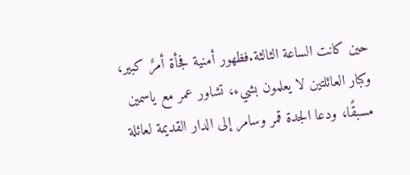حين كانت الساعة الثالثة.فظهور أمنية فجأة أمرٌ كبير، وكبار العائلتين لا يعلمون بشيء، تشاور عمر مع ياسمين مسبقًا، ودعا الجدة قمر وسامر إلى الدار القديمة لعائلة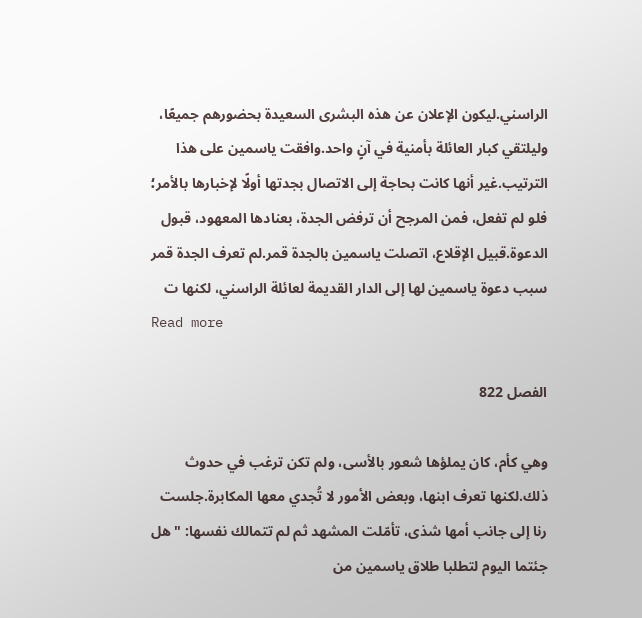الراسني.ليكون الإعلان عن هذه البشرى السعيدة بحضورهم جميعًا، وليلتقي كبار العائلة بأمنية في آنٍ واحد.وافقت ياسمين على هذا الترتيب.غير أنها كانت بحاجة إلى الاتصال بجدتها أولًا لإخبارها بالأمر؛ فلو لم تفعل، فمن المرجح أن ترفض الجدة، بعنادها المعهود، قبول الدعوة.قبيل الإقلاع، اتصلت ياسمين بالجدة قمر.لم تعرف الجدة قمر سبب دعوة ياسمين لها إلى الدار القديمة لعائلة الراسني، لكنها ت
Read more

الفصل 822

وهي كأم، كان يملؤها شعور بالأسى، ولم تكن ترغب في حدوث ذلك.لكنها تعرف ابنها، وبعض الأمور لا تُجدي معها المكابرة.جلست رنا إلى جانب أمها شذى، تأمّلت المشهد ثم لم تتمالك نفسها: "هل جئتما اليوم لتطلبا طلاق ياسمين من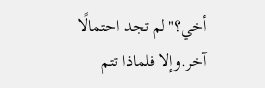أخي؟"لم تجد احتمالًا آخر.وإلا فلماذا تتم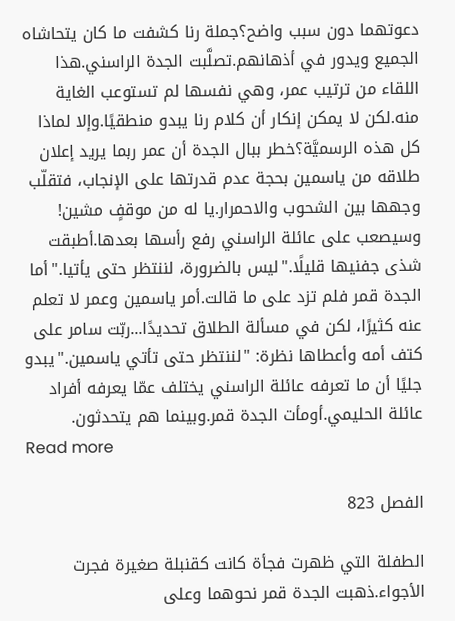دعوتهما دون سبب واضح؟جملة رنا كشفت ما كان يتحاشاه الجميع ويدور في أذهانهم.تصلَّبت الجدة الراسني.هذا اللقاء من ترتيب عمر، وهي نفسها لم تستوعب الغاية منه.لكن لا يمكن إنكار أن كلام رنا يبدو منطقيًا.وإلا لماذا كل هذه الرسميَّة؟خطر ببال الجدة أن عمر ربما يريد إعلان طلاقه من ياسمين بحجة عدم قدرتها على الإنجاب، فتقلّب وجهها بين الشحوب والاحمرار.يا له من موقفٍ مشين! وسيصعب على عائلة الراسني رفع رأسها بعدها.أطبقت شذى جفنيها قليلًا."ليس بالضرورة، لننتظر حتى يأتيا."أما الجدة قمر فلم تزد على ما قالت.أمر ياسمين وعمر لا تعلم عنه كثيرًا، لكن في مسألة الطلاق تحديدًا...ربّت سامر على كتف أمه وأعطاها نظرة: "لننتظر حتى تأتي ياسمين."يبدو جليًا أن ما تعرفه عائلة الراسني يختلف عمّا يعرفه أفراد عائلة الحليمي.أومأت الجدة قمر.وبينما هم يتحدثون.
Read more

الفصل 823

الطفلة التي ظهرت فجأة كانت كقنبلة صغيرة فجرت الأجواء.ذهبت الجدة قمر نحوهما وعلى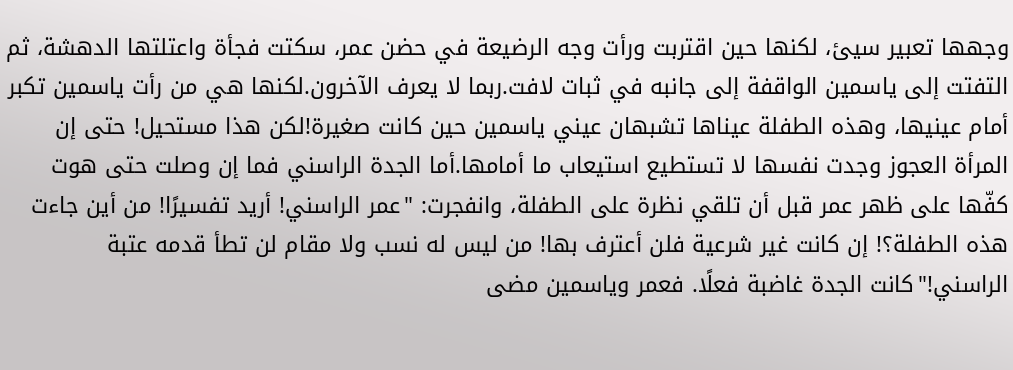وجهها تعبير سيئ، لكنها حين اقتربت ورأت وجه الرضيعة في حضن عمر، سكتت فجأة واعتلتها الدهشة، ثم التفتت إلى ياسمين الواقفة إلى جانبه في ثبات لافت.ربما لا يعرف الآخرون.لكنها هي من رأت ياسمين تكبر أمام عينيها، وهذه الطفلة عيناها تشبهان عيني ياسمين حين كانت صغيرة!لكن هذا مستحيل! حتى إن المرأة العجوز وجدت نفسها لا تستطيع استيعاب ما أمامها.أما الجدة الراسني فما إن وصلت حتى هوت كفّها على ظهر عمر قبل أن تلقي نظرة على الطفلة، وانفجرت: "عمر الراسني! أريد تفسيرًا! من أين جاءت هذه الطفلة؟! إن كانت غير شرعية فلن أعترف بها! من ليس له نسب ولا مقام لن تطأ قدمه عتبة الراسني!"كانت الجدة غاضبة فعلًا. فعمر وياسمين مضى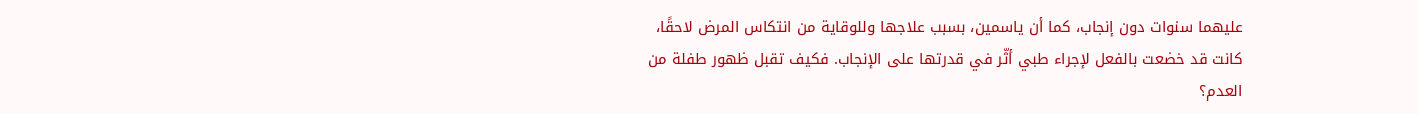عليهما سنوات دون إنجاب، كما أن ياسمين، بسبب علاجها وللوقاية من انتكاس المرض لاحقًا، كانت قد خضعت بالفعل لإجراء طبي أثّر في قدرتها على الإنجاب. فكيف تقبل ظهور طفلة من العدم؟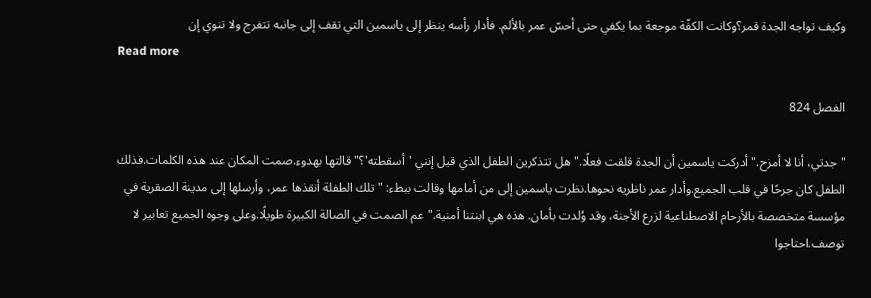وكيف تواجه الجدة قمر؟وكانت الكفّة موجعة بما يكفي حتى أحسّ عمر بالألم. فأدار رأسه ينظر إلى ياسمين التي تقف إلى جانبه تتفرج ولا تنوي إن
Read more

الفصل 824

"جدتي، أنا لا أمزح." أدركت ياسمين أن الجدة قلقت فعلًا."هل تتذكرين الطفل الذي قيل إنني 'أسقطته'؟" قالتها بهدوء.صمت المكان عند هذه الكلمات.فذلك الطفل كان جرحًا في قلب الجميع.وأدار عمر ناظريه نحوها.نظرت ياسمين إلى من أمامها وقالت ببطء: "تلك الطفلة أنقذها عمر، وأرسلها إلى مدينة الصقرية في مؤسسة متخصصة بالأرحام الاصطناعية لزرع الأجنة، وقد وُلدت بأمان. هذه هي ابنتنا أمنية."عم الصمت في الصالة الكبيرة طويلًا.وعلى وجوه الجميع تعابير لا توصف.احتاجوا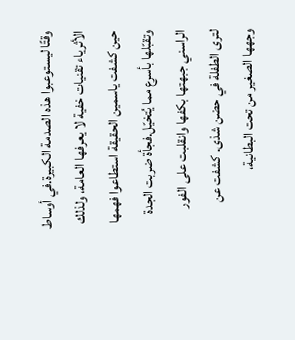وقتًا ليستوعبوا هذه الصدمة الكبيرة.في أوساط الأثرياء تقنيات خفية لا يعرفها العامة، ولذلك حين كشفت ياسمين الحقيقة استطاعوا فهمها وتقبّلها بأسرع مما يُتخيّل.فجأة ضربت الجدة الراسني جبهتها بكفها وانقلبت على الفور لترى الطفلة في حضن شذى. كشفت عن وجهها الصغير من تحت البطانية،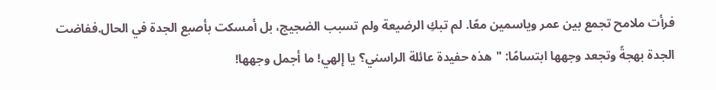فرأت ملامح تجمع بين عمر وياسمين معًا. لم تبكِ الرضيعة ولم تسبب الضجيج، بل أمسكت بأصبع الجدة في الحال.ففاضت الجدة بهجةً وتجعد وجهها ابتسامًا: "هذه حفيدة عائلة الراسني؟ يا إلهي! ما أجمل وجهها!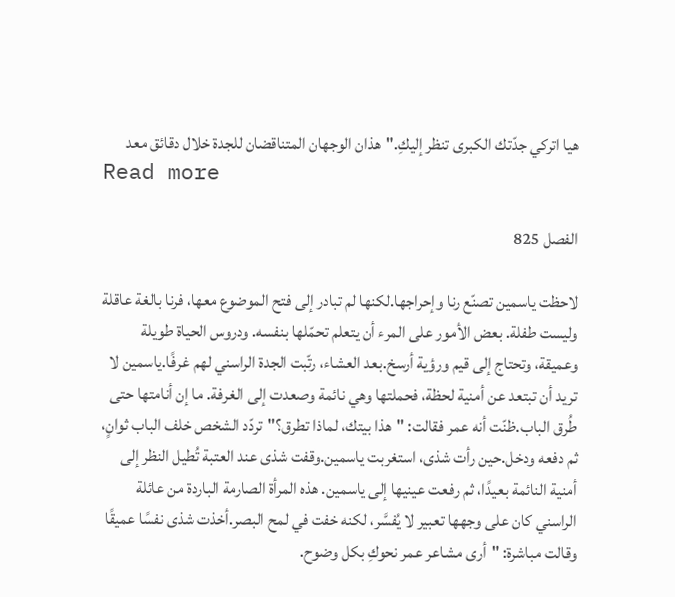هيا اتركي جدّتك الكبرى تنظر إليكِ."هذان الوجهان المتناقضان للجدة خلال دقائق معد
Read more

الفصل 825

لاحظت ياسمين تصنّع رنا وإحراجها.لكنها لم تبادر إلى فتح الموضوع معها، فرنا بالغة عاقلة وليست طفلة. بعض الأمور على المرء أن يتعلم تحمّلها بنفسه. ودروس الحياة طويلة وعميقة، وتحتاج إلى قيم ورؤية أرسخ.بعد العشاء، رتّبت الجدة الراسني لهم غرفًا.ياسمين لا تريد أن تبتعد عن أمنية لحظة، فحملتها وهي نائمة وصعدت إلى الغرفة. ما إن أنامتها حتى طُرق الباب.ظنّت أنه عمر فقالت: "هذا بيتك، لماذا تطرق؟"تردّد الشخص خلف الباب ثوانٍ، ثم دفعه ودخل.حين رأت شذى، استغربت ياسمين.وقفت شذى عند العتبة تُطيل النظر إلى أمنية النائمة بعيدًا، ثم رفعت عينيها إلى ياسمين. هذه المرأة الصارمة الباردة من عائلة الراسني كان على وجهها تعبير لا يُفسَّر، لكنه خفت في لمح البصر.أخذت شذى نفسًا عميقًا وقالت مباشرة: "أرى مشاعر عمر نحوكِ بكل وضوح.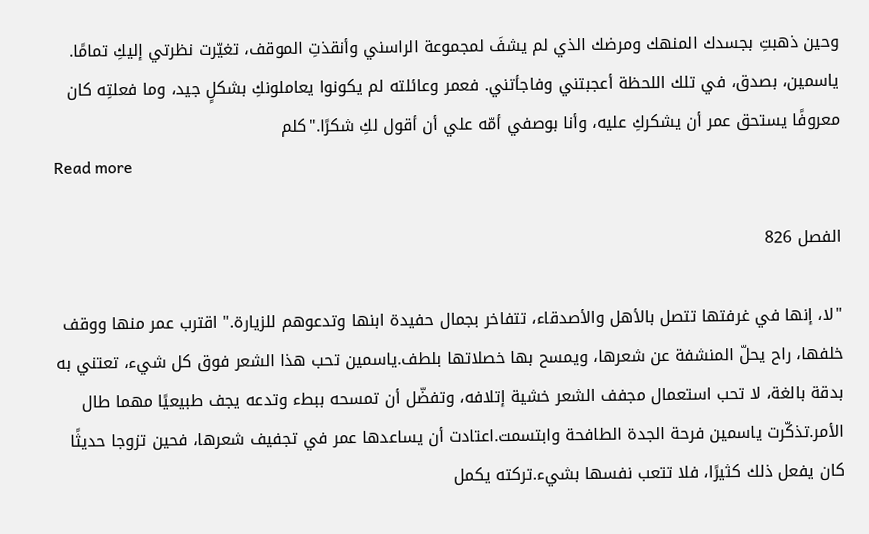وحين ذهبتِ بجسدك المنهك ومرضك الذي لم يشفَ لمجموعة الراسني وأنقذتِ الموقف، تغيّرت نظرتي إليكِ تمامًا. ياسمين، بصدق، في تلك اللحظة أعجبتني وفاجأتني. فعمر وعائلته لم يكونوا يعاملونكِ بشكلٍ جيد، وما فعلتِه كان معروفًا يستحق عمر أن يشكركِ عليه، وأنا بوصفي أمّه علي أن أقول لكِ شكرًا."كلم
Read more

الفصل 826

"لا، إنها في غرفتها تتصل بالأهل والأصدقاء، تتفاخر بجمال حفيدة ابنها وتدعوهم للزيارة." اقترب عمر منها ووقف خلفها، راح يحلّ المنشفة عن شعرها، ويمسح بها خصلاتها بلطف.ياسمين تحب هذا الشعر فوق كل شيء، تعتني به بدقة بالغة، لا تحب استعمال مجفف الشعر خشية إتلافه، وتفضّل أن تمسحه ببطء وتدعه يجف طبيعيًا مهما طال الأمر.تذكّرت ياسمين فرحة الجدة الطافحة وابتسمت.اعتادت أن يساعدها عمر في تجفيف شعرها، فحين تزوجا حديثًا كان يفعل ذلك كثيرًا، فلا تتعب نفسها بشيء.تركته يكمل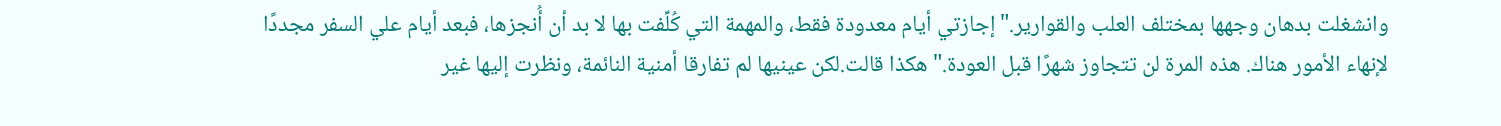وانشغلت بدهان وجهها بمختلف العلب والقوارير."إجازتي أيام معدودة فقط، والمهمة التي كُلِّفت بها لا بد أن أُنجزها، فبعد أيام علي السفر مجددًا لإنهاء الأمور هناك. هذه المرة لن تتجاوز شهرًا قبل العودة."هكذا قالت.لكن عينيها لم تفارقا أمنية النائمة، ونظرت إليها غير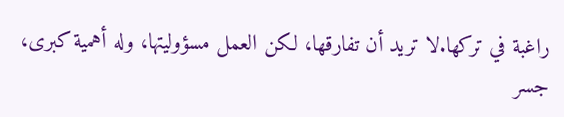راغبة في تركها.لا تريد أن تفارقها، لكن العمل مسؤوليتها، وله أهمية كبرى، جسر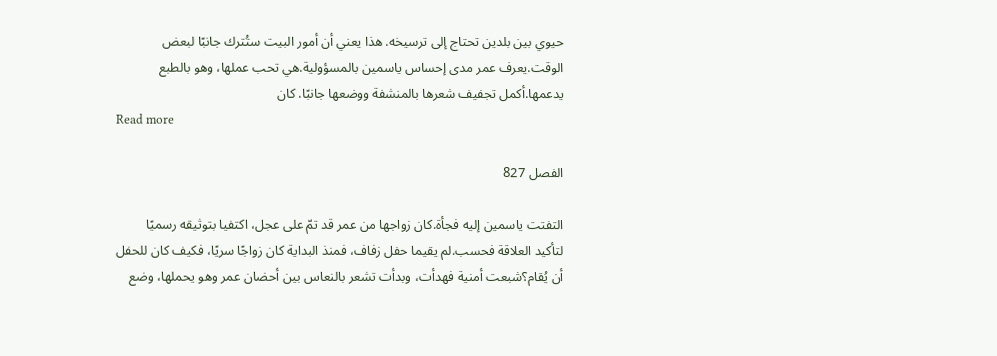حيوي بين بلدين تحتاج إلى ترسيخه. هذا يعني أن أمور البيت ستُترك جانبًا لبعض الوقت.يعرف عمر مدى إحساس ياسمين بالمسؤولية.هي تحب عملها، وهو بالطبع يدعمها.أكمل تجفيف شعرها بالمنشفة ووضعها جانبًا. كان
Read more

الفصل 827

التفتت ياسمين إليه فجأة.كان زواجها من عمر قد تمّ على عجل، اكتفيا بتوثيقه رسميًا لتأكيد العلاقة فحسب.لم يقيما حفل زفاف، فمنذ البداية كان زواجًا سريًا، فكيف كان للحفل أن يُقام؟شبعت أمنية فهدأت، وبدأت تشعر بالنعاس بين أحضان عمر وهو يحملها، وضع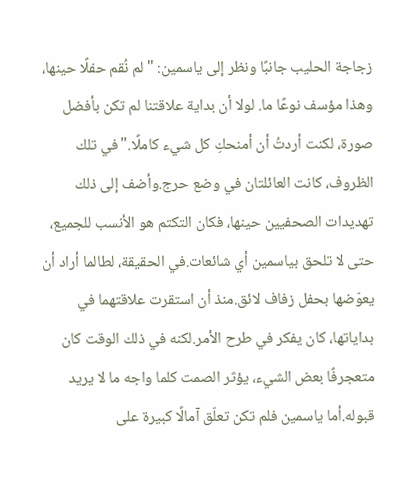زجاجة الحليب جانبًا ونظر إلى ياسمين: "لم نُقم حفلًا حينها، وهذا مؤسف نوعًا ما. لولا أن بداية علاقتنا لم تكن بأفضل صورة، لكنت أردتُ أن أمنحكِ كل شيء كاملًا."في تلك الظروف، كانت العائلتان في وضع حرج.وأضف إلى ذلك تهديدات الصحفيين حينها، فكان التكتم هو الأنسب للجميع، حتى لا تلحق بياسمين أي شائعات.في الحقيقة، لطالما أراد أن يعوّضها بحفل زفاف لائق.منذ أن استقرت علاقتهما في بداياتها، كان يفكر في طرح الأمر.لكنه في ذلك الوقت كان متعجرفًا بعض الشيء، يؤثر الصمت كلما واجه ما لا يريد قبوله.أما ياسمين فلم تكن تعلّق آمالًا كبيرة على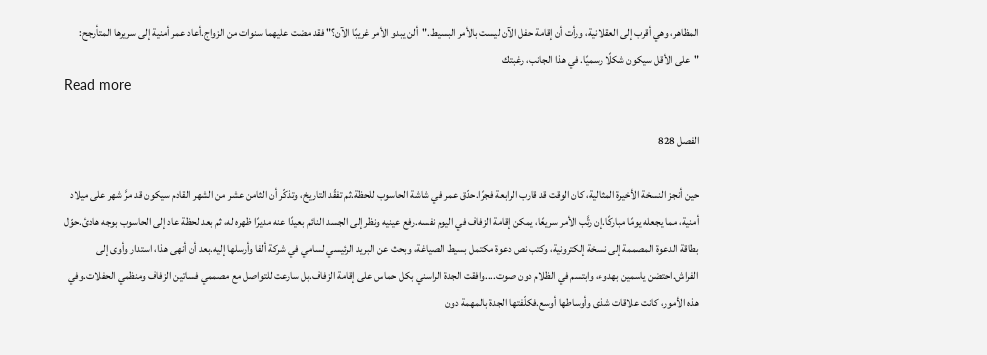المظاهر، وهي أقرب إلى العقلانية، ورأت أن إقامة حفل الآن ليست بالأمر البسيط."ألن يبدو الأمر غريبًا الآن؟" فقد مضت عليهما سنوات من الزواج.أعاد عمر أمنية إلى سريرها المتأرجح: "على الأقل سيكون شكلًا رسميًا. في هذا الجانب، رغبتك
Read more

الفصل 828

حين أنجز النسخة الأخيرة المثالية، كان الوقت قد قارب الرابعة فجرًا.حدّق عمر في شاشة الحاسوب للحظة.ثم تفقّد التاريخ، وتذكّر أن الثامن عشر من الشهر القادم سيكون قد مرَّ شهر على ميلاد أمنية، مما يجعله يومًا مباركًا.إن رتَّب الأمر سريعًا، يمكن إقامة الزفاف في اليوم نفسه.رفع عينيه ونظر إلى الجسد النائم بعيدًا عنه مديرًا ظهره له، ثم بعد لحظة عاد إلى الحاسوب بوجه هادئ.حوّل بطاقة الدعوة المصممة إلى نسخة إلكترونية، وكتب نص دعوة مكتمل بسيط الصياغة، وبحث عن البريد الرئيسي لسامي في شركة ألفا وأرسلها إليه.بعد أن أنهى هذا، استدار وأوى إلى الفراش.احتضن ياسمين بهدوء، وابتسم في الظلام دون صوت....وافقت الجدة الراسني بكل حماس على إقامة الزفاف.بل سارعت للتواصل مع مصممي فساتين الزفاف ومنظمي الحفلات.وفي هذه الأمور، كانت علاقات شذى وأوساطها أوسع.فكلّفتها الجدة بالمهمة دون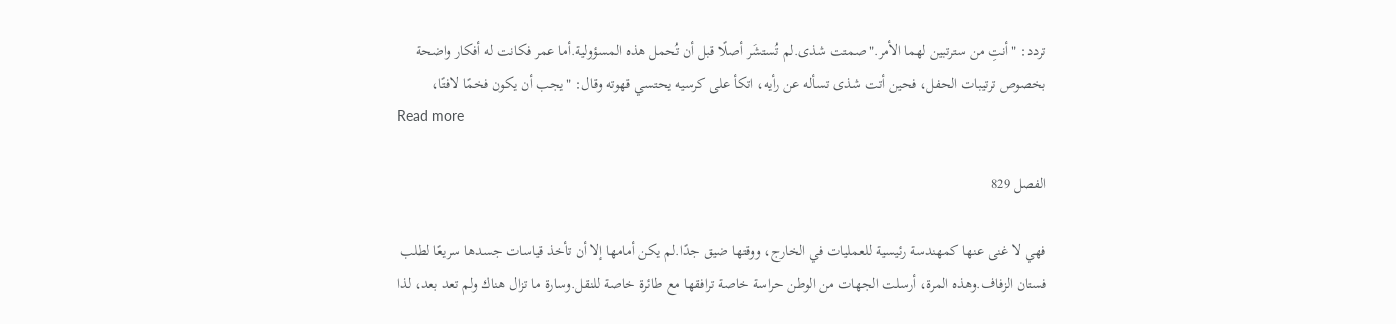تردد: "أنتِ من سترتبين لهما الأمر."صمتت شذى.لم تُستشَر أصلًا قبل أن تُحمل هذه المسؤولية.أما عمر فكانت له أفكار واضحة بخصوص ترتيبات الحفل، فحين أتت شذى تسأله عن رأيه، اتكأ على كرسيه يحتسي قهوته وقال: "يجب أن يكون فخمًا لافتًا،
Read more

الفصل 829

فهي لا غنى عنها كمهندسة رئيسية للعمليات في الخارج، ووقتها ضيق جدًا.لم يكن أمامها إلا أن تأخذ قياسات جسدها سريعًا لطلب فستان الزفاف.وهذه المرة، أرسلت الجهات من الوطن حراسة خاصة ترافقها مع طائرة خاصة للنقل.وسارة ما تزال هناك ولم تعد بعد، لذا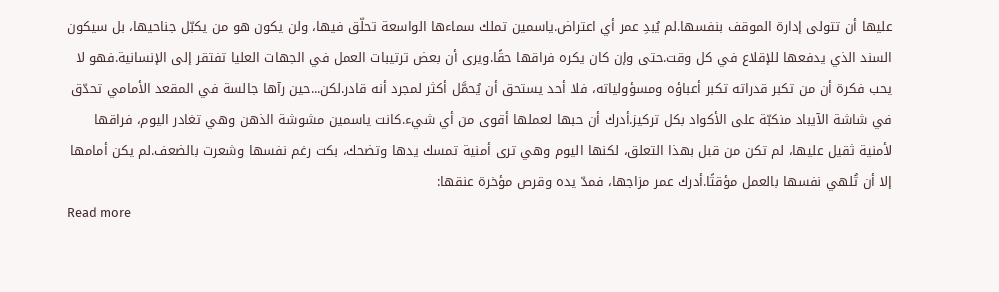عليها أن تتولى إدارة الموقف بنفسها.لم يُبدِ عمر أي اعتراض.ياسمين تملك سماءها الواسعة تحلّق فيها، ولن يكون هو من يكبّل جناحيها، بل سيكون السند الذي يدفعها للإقلاع في كل وقت.حتى وإن كان يكره فراقها حقًا.ويرى أن بعض ترتيبات العمل في الجهات العليا تفتقر إلى الإنسانية.فهو لا يحب فكرة أن من تكبر قدراته تكبر أعباؤه ومسؤولياته، فلا أحد يستحق أن يُحمَّل أكثر لمجرد أنه قادر.لكن...حين رآها جالسة في المقعد الأمامي تحدّق في شاشة الآيباد منكبّة على الأكواد بكل تركيز.أدرك أن حبها لعملها أقوى من أي شيء.كانت ياسمين مشوشة الذهن وهي تغادر اليوم، فراقها لأمنية ثقيل عليها، لم تكن من قبل بهذا التعلق، لكنها اليوم وهي ترى أمنية تمسك يدها وتضحك، بكت رغم نفسها وشعرت بالضعف.لم يكن أمامها إلا أن تُلهي نفسها بالعمل مؤقتًا.أدرك عمر مزاجها، فمدّ يده وقرص مؤخرة عنقها:
Read more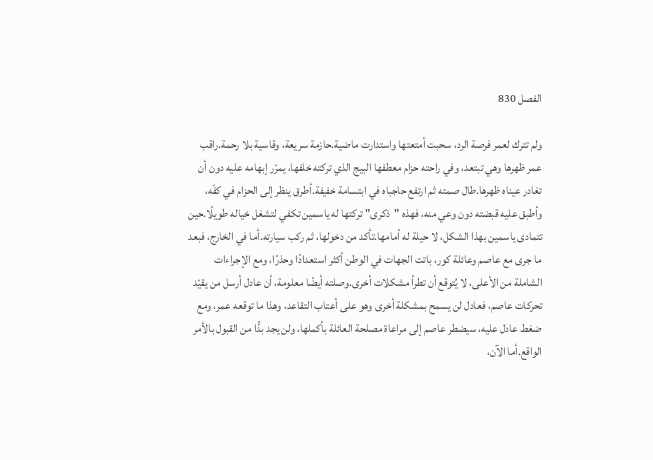الفصل 830

ولم تترك لعمر فرصة الرد، سحبت أمتعتها واستدارت ماضية.حازمة سريعة، وقاسية بلا رحمة.راقب عمر ظهرها وهي تبتعد، وفي راحته حزام معطفها البيج الذي تركته خلفها، يمرّر إبهامه عليه دون أن تغادر عيناه ظهرها.طال صمته ثم ارتفع حاجباه في ابتسامة خفيفة.أطرق ينظر إلى الحزام في كفّه، وأطبق عليه قبضته دون وعي منه، فهذه "ذكرى" تركتها له ياسمين تكفي لتشغل خياله طويلًا.حين تتمادى ياسمين بهذا الشكل، لا حيلة له أمامها.تأكد من دخولها، ثم ركب سيارته.أما في الخارج، فبعد ما جرى مع عاصم وعائلة كور، باتت الجهات في الوطن أكثر استعدادًا وحذرًا، ومع الإجراءات الشاملة من الأعلى، لا يُتوقع أن تطرأ مشكلات أخرى.وصلته أيضًا معلومة، أن عادل أرسل من يقيّد تحركات عاصم، فعادل لن يسمح بمشكلة أخرى وهو على أعتاب التقاعد، وهذا ما توقعه عمر، ومع ضغط عادل عليه، سيضطر عاصم إلى مراعاة مصلحة العائلة بأكملها، ولن يجد بدًّا من القبول بالأمر الواقع.أما الآن،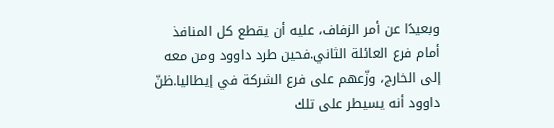وبعيدًا عن أمر الزفاف، عليه أن يقطع كل المنافذ أمام فرع العائلة الثاني.فحين طرد داوود ومن معه إلى الخارج، وزّعهم على فرع الشركة في إيطاليا.ظنّ داوود أنه يسيطر على تلك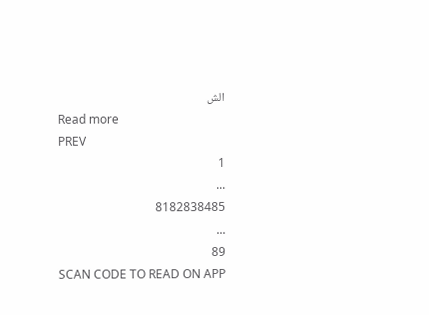الش
Read more
PREV
1
...
8182838485
...
89
SCAN CODE TO READ ON APP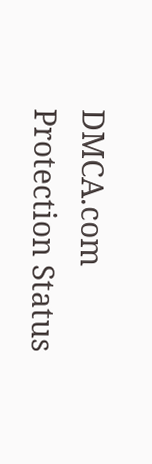DMCA.com Protection Status